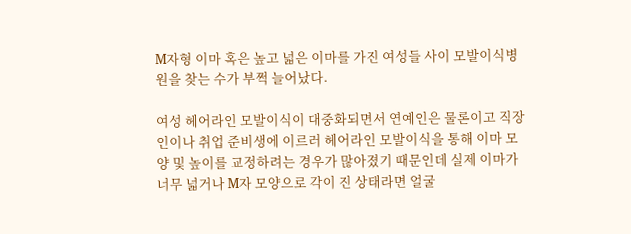M자형 이마 혹은 높고 넓은 이마를 가진 여성들 사이 모발이식병원을 찾는 수가 부쩍 늘어났다.

여성 헤어라인 모발이식이 대중화되면서 연예인은 물론이고 직장인이나 취업 준비생에 이르러 헤어라인 모발이식을 통해 이마 모양 및 높이를 교정하려는 경우가 많아졌기 때문인데 실제 이마가 너무 넓거나 M자 모양으로 각이 진 상태라면 얼굴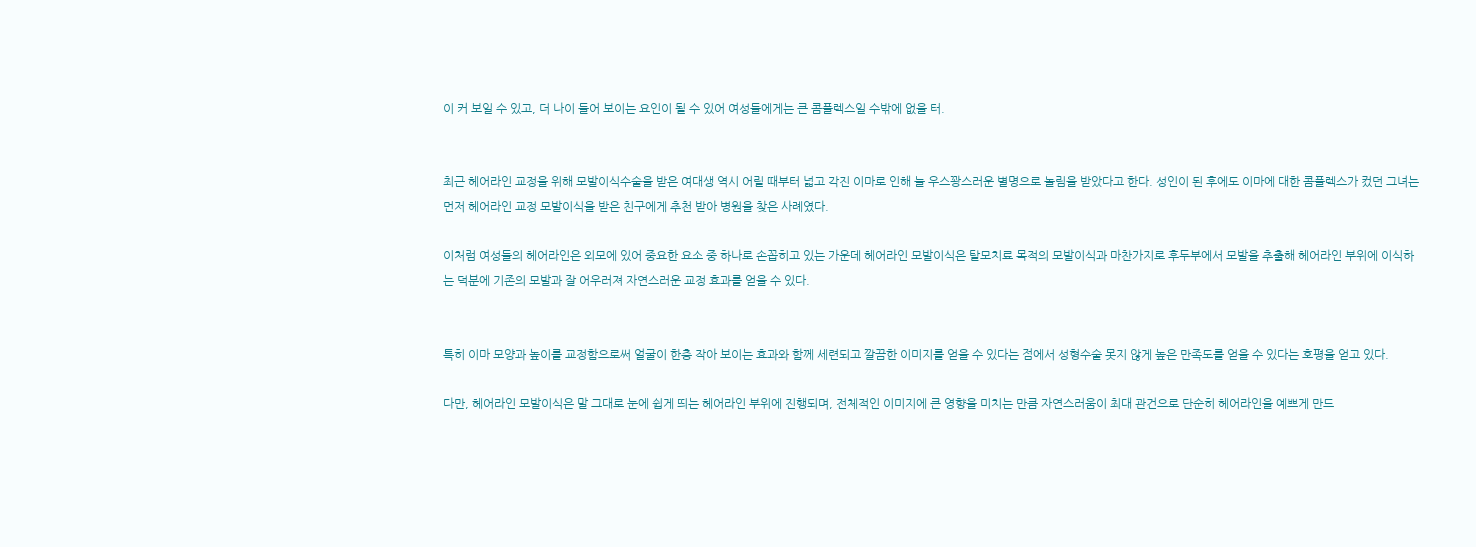이 커 보일 수 있고, 더 나이 들어 보이는 요인이 될 수 있어 여성들에게는 큰 콤플렉스일 수밖에 없을 터.


최근 헤어라인 교정을 위해 모발이식수술을 받은 여대생 역시 어릴 때부터 넓고 각진 이마로 인해 늘 우스꽝스러운 별명으로 놀림을 받았다고 한다. 성인이 된 후에도 이마에 대한 콤플렉스가 컸던 그녀는 먼저 헤어라인 교정 모발이식을 받은 친구에게 추천 받아 병원을 찾은 사례였다.

이처럼 여성들의 헤어라인은 외모에 있어 중요한 요소 중 하나로 손꼽히고 있는 가운데 헤어라인 모발이식은 탈모치료 목적의 모발이식과 마찬가지로 후두부에서 모발을 추출해 헤어라인 부위에 이식하는 덕분에 기존의 모발과 잘 어우러져 자연스러운 교정 효과를 얻을 수 있다.


특히 이마 모양과 높이를 교정함으로써 얼굴이 한층 작아 보이는 효과와 함께 세련되고 깔끔한 이미지를 얻을 수 있다는 점에서 성형수술 못지 않게 높은 만족도를 얻을 수 있다는 호평을 얻고 있다.

다만, 헤어라인 모발이식은 말 그대로 눈에 쉽게 띄는 헤어라인 부위에 진행되며, 전체적인 이미지에 큰 영향을 미치는 만큼 자연스러움이 최대 관건으로 단순히 헤어라인을 예쁘게 만드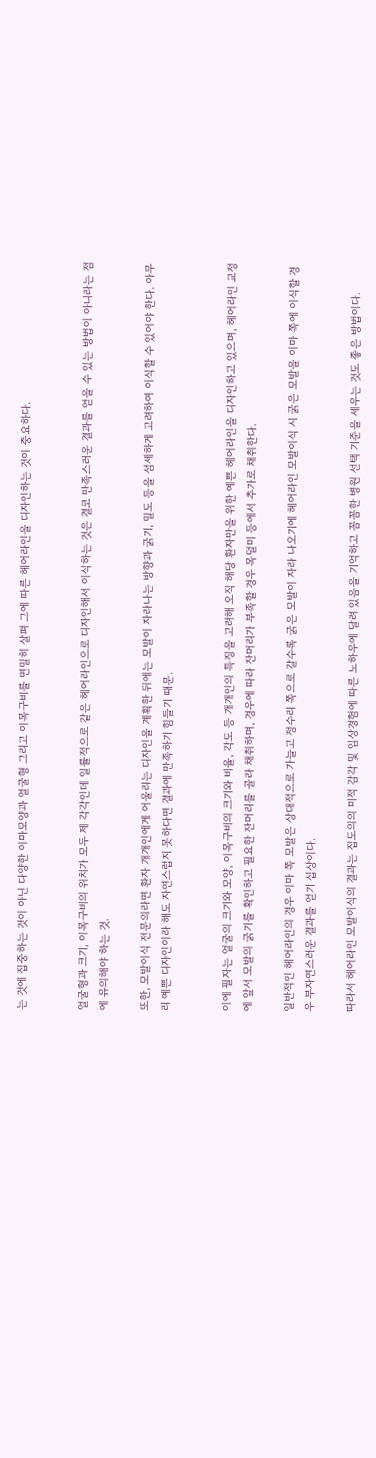는 것에 집중하는 것이 아닌 다양한 이마모양과 얼굴형 그리고 이목구비를 면밀히 살펴 그에 따른 헤어라인을 디자인하는 것이 중요하다.


얼굴형과 크기, 이목구비의 위치가 모두 제 각각인데 일률적으로 같은 헤어라인으로 디자인해서 이식하는 것은 결코 만족스러운 결과를 얻을 수 있는 방법이 아니라는 점에 유의해야 하는 것.

또한, 모발이식 전문의라면 환자 개개인에게 어울리는 디자인을 계획한 뒤에는 모발이 자라나는 방향과 굵기, 밀도 등을 섬세하게 고려하여 이식할 수 있어야 한다. 아무리 예쁜 디자인이라 해도 자연스럽지 못하다면 결과에 만족하기 힘들기 때문.


이에 필자는 얼굴의 크기와 모양, 이목구비의 크기와 비율, 각도 등 개개인의 특징을 고려해 오직 해당 환자만을 위한 예쁜 헤어라인을 디자인하고 있으며, 헤어라인 교정에 앞서 모발의 굵기를 확인하고 필요한 잔머리를 골라 채취하며, 경우에 따라 잔머리가 부족할 경우 목덜미 등에서 추가로 채취한다.

일반적인 헤어라인의 경우 이마 쪽 모발은 상대적으로 가늘고 정수리 쪽으로 갈수록 굵은 모발이 자라 나오기에 헤어라인 모발이식 시 굵은 모발을 이마 쪽에 이식할 경우 부자연스러운 결과를 얻기 십상이다.

따라서 헤어라인 모발이식의 결과는 집도의의 미적 감각 및 임상경험에 따른 노하우에 달려 있음을 기억하고 꼼꼼한 병원 선택 기준을 세우는 것도 좋은 방법이다.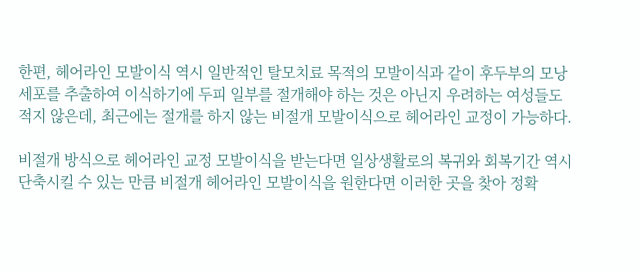한편, 헤어라인 모발이식 역시 일반적인 탈모치료 목적의 모발이식과 같이 후두부의 모낭세포를 추출하여 이식하기에 두피 일부를 절개해야 하는 것은 아닌지 우려하는 여성들도 적지 않은데, 최근에는 절개를 하지 않는 비절개 모발이식으로 헤어라인 교정이 가능하다.

비절개 방식으로 헤어라인 교정 모발이식을 받는다면 일상생활로의 복귀와 회복기간 역시 단축시킬 수 있는 만큼 비절개 헤어라인 모발이식을 원한다면 이러한 곳을 찾아 정확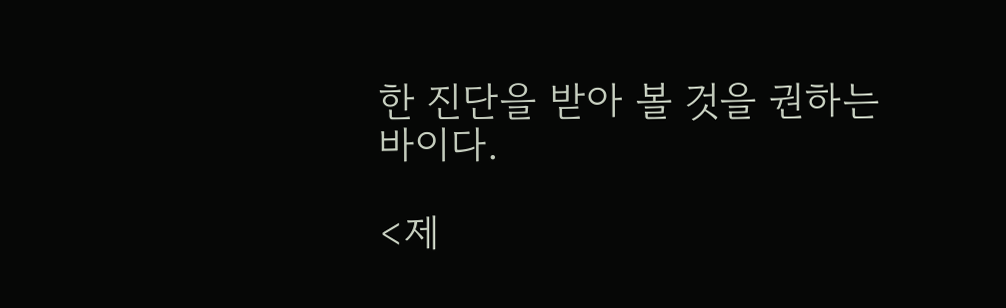한 진단을 받아 볼 것을 권하는 바이다.

<제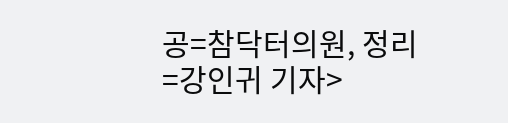공=참닥터의원, 정리=강인귀 기자>